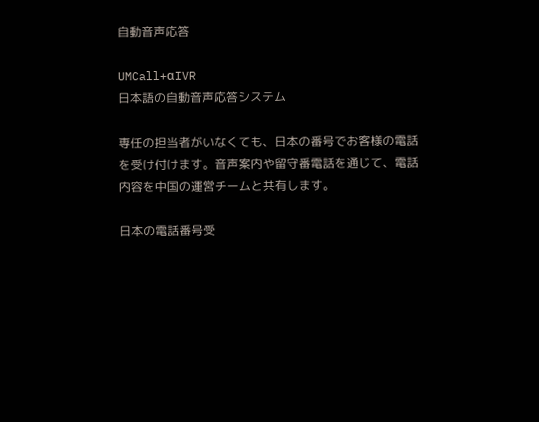自動音声応答

UMCall+αIVR
日本語の自動音声応答システム

専任の担当者がいなくても、日本の番号でお客様の電話を受け付けます。音声案内や留守番電話を通じて、電話内容を中国の運営チームと共有します。

日本の電話番号受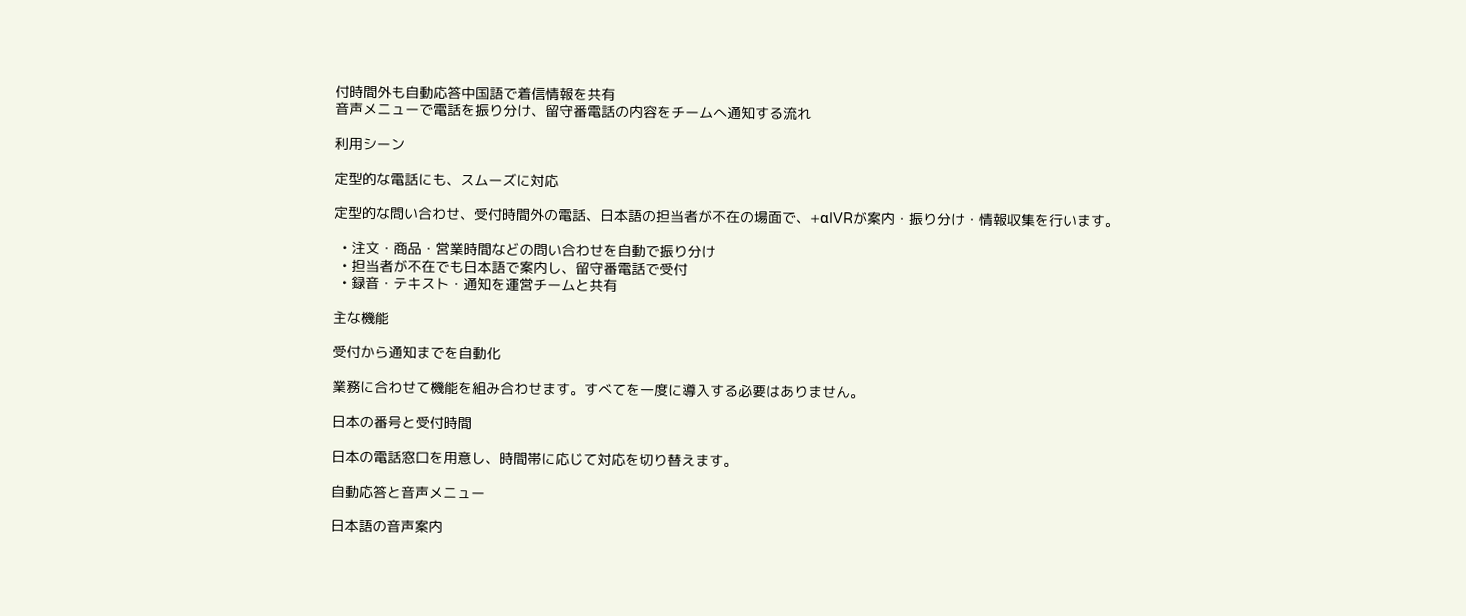付時間外も自動応答中国語で着信情報を共有
音声メニューで電話を振り分け、留守番電話の内容をチームへ通知する流れ

利用シーン

定型的な電話にも、スムーズに対応

定型的な問い合わせ、受付時間外の電話、日本語の担当者が不在の場面で、+αIVRが案内・振り分け・情報収集を行います。

  • 注文・商品・営業時間などの問い合わせを自動で振り分け
  • 担当者が不在でも日本語で案内し、留守番電話で受付
  • 録音・テキスト・通知を運営チームと共有

主な機能

受付から通知までを自動化

業務に合わせて機能を組み合わせます。すべてを一度に導入する必要はありません。

日本の番号と受付時間

日本の電話窓口を用意し、時間帯に応じて対応を切り替えます。

自動応答と音声メニュー

日本語の音声案内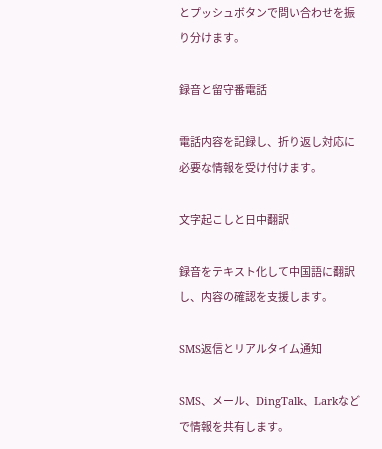とプッシュボタンで問い合わせを振り分けます。

録音と留守番電話

電話内容を記録し、折り返し対応に必要な情報を受け付けます。

文字起こしと日中翻訳

録音をテキスト化して中国語に翻訳し、内容の確認を支援します。

SMS返信とリアルタイム通知

SMS、メール、DingTalk、Larkなどで情報を共有します。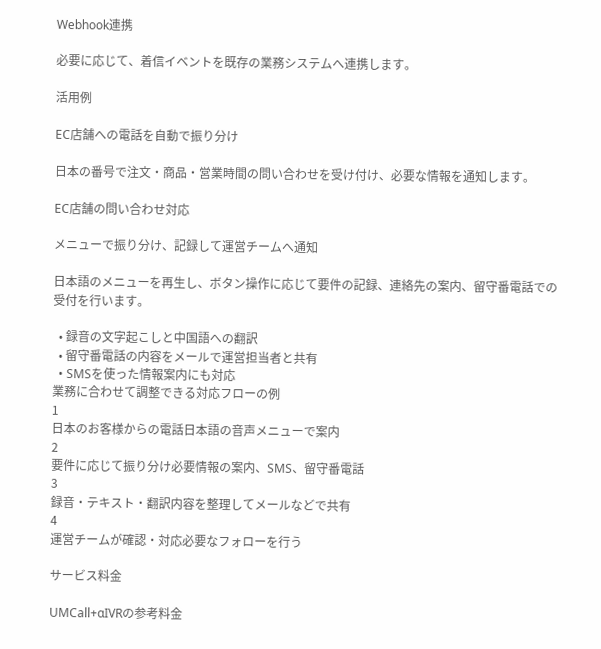Webhook連携

必要に応じて、着信イベントを既存の業務システムへ連携します。

活用例

EC店舗への電話を自動で振り分け

日本の番号で注文・商品・営業時間の問い合わせを受け付け、必要な情報を通知します。

EC店舗の問い合わせ対応

メニューで振り分け、記録して運営チームへ通知

日本語のメニューを再生し、ボタン操作に応じて要件の記録、連絡先の案内、留守番電話での受付を行います。

  • 録音の文字起こしと中国語への翻訳
  • 留守番電話の内容をメールで運営担当者と共有
  • SMSを使った情報案内にも対応
業務に合わせて調整できる対応フローの例
1
日本のお客様からの電話日本語の音声メニューで案内
2
要件に応じて振り分け必要情報の案内、SMS、留守番電話
3
録音・テキスト・翻訳内容を整理してメールなどで共有
4
運営チームが確認・対応必要なフォローを行う

サービス料金

UMCall+αIVRの参考料金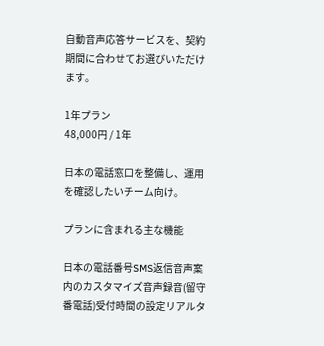自動音声応答サービスを、契約期間に合わせてお選びいただけます。

1年プラン
48,000円 / 1年

日本の電話窓口を整備し、運用を確認したいチーム向け。

プランに含まれる主な機能

日本の電話番号SMS返信音声案内のカスタマイズ音声録音(留守番電話)受付時間の設定リアルタ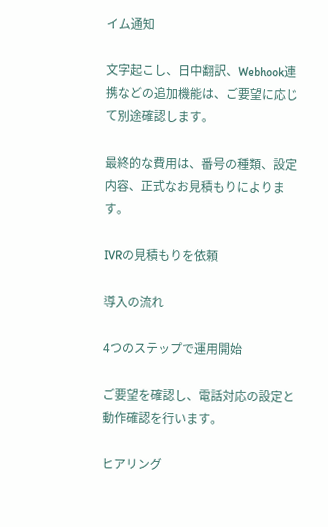イム通知

文字起こし、日中翻訳、Webhook連携などの追加機能は、ご要望に応じて別途確認します。

最終的な費用は、番号の種類、設定内容、正式なお見積もりによります。

IVRの見積もりを依頼

導入の流れ

4つのステップで運用開始

ご要望を確認し、電話対応の設定と動作確認を行います。

ヒアリング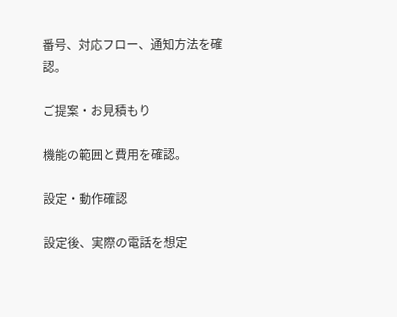番号、対応フロー、通知方法を確認。

ご提案・お見積もり

機能の範囲と費用を確認。

設定・動作確認

設定後、実際の電話を想定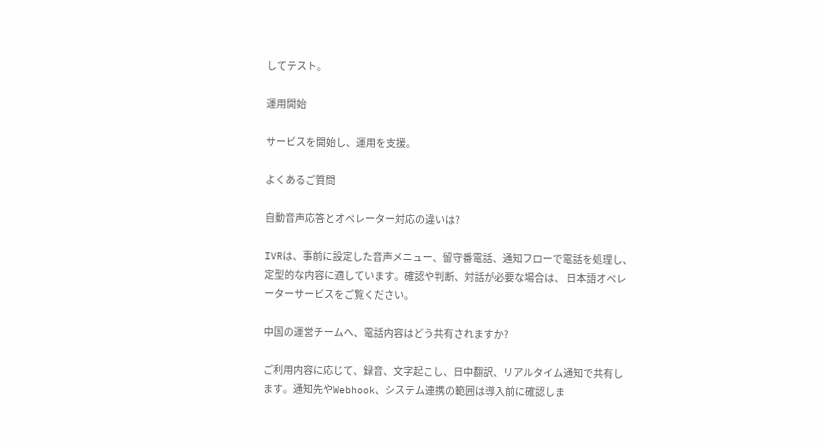してテスト。

運用開始

サービスを開始し、運用を支援。

よくあるご質問

自動音声応答とオペレーター対応の違いは?

IVRは、事前に設定した音声メニュー、留守番電話、通知フローで電話を処理し、定型的な内容に適しています。確認や判断、対話が必要な場合は、 日本語オペレーターサービスをご覧ください。

中国の運営チームへ、電話内容はどう共有されますか?

ご利用内容に応じて、録音、文字起こし、日中翻訳、リアルタイム通知で共有します。通知先やWebhook、システム連携の範囲は導入前に確認しま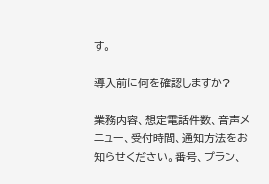す。

導入前に何を確認しますか?

業務内容、想定電話件数、音声メニュー、受付時間、通知方法をお知らせください。番号、プラン、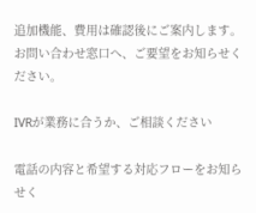追加機能、費用は確認後にご案内します。 お問い合わせ窓口へ、ご要望をお知らせください。

IVRが業務に合うか、ご相談ください

電話の内容と希望する対応フローをお知らせく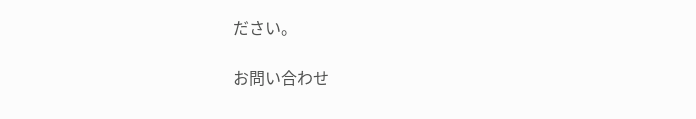ださい。

お問い合わせ